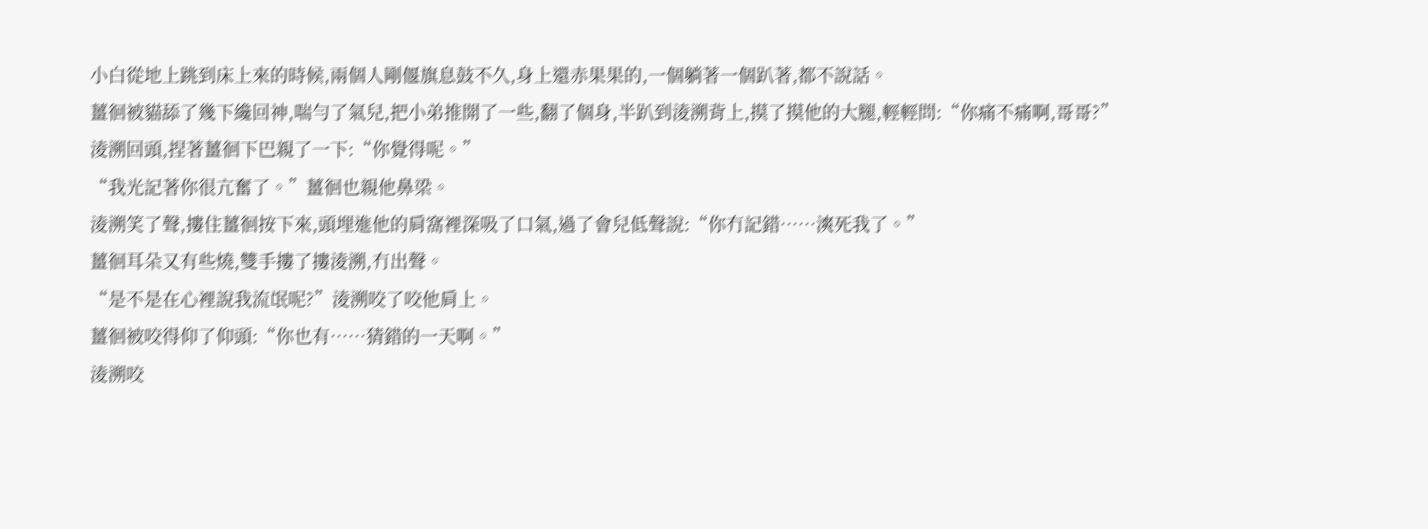小白從地上跳到床上來的時候,兩個人剛偃旗息鼓不久,身上還赤果果的,一個躺著一個趴著,都不說話。
薑徊被貓舔了幾下纔回神,喘勻了氣兒,把小弟推開了一些,翻了個身,半趴到淩溯背上,摸了摸他的大腿,輕輕問:“你痛不痛啊,哥哥?”
淩溯回頭,捏著薑徊下巴親了一下:“你覺得呢。”
“我光記著你很亢奮了。”薑徊也親他鼻梁。
淩溯笑了聲,摟住薑徊按下來,頭埋進他的肩窩裡深吸了口氣,過了會兒低聲說:“你冇記錯……漺死我了。”
薑徊耳朵又有些燒,雙手摟了摟淩溯,冇出聲。
“是不是在心裡說我流氓呢?”淩溯咬了咬他肩上。
薑徊被咬得仰了仰頭:“你也有……猜錯的一天啊。”
淩溯咬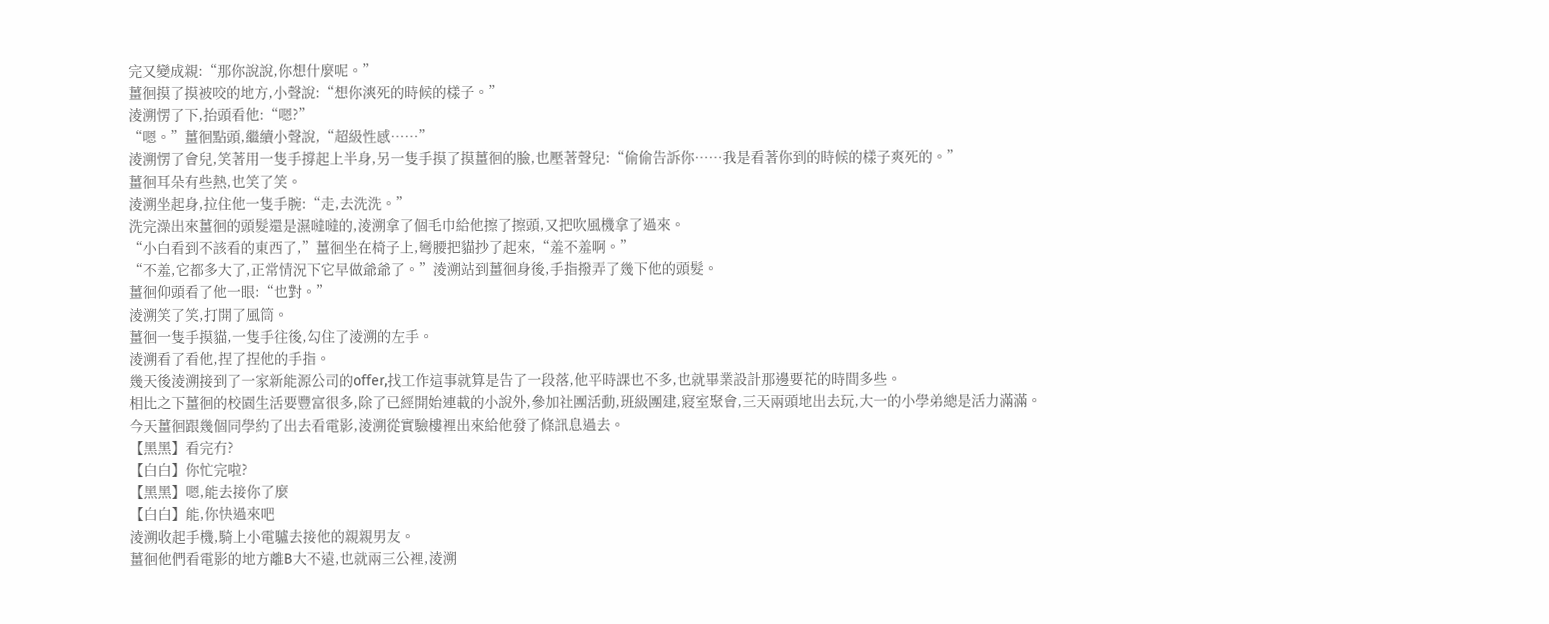完又變成親:“那你說說,你想什麼呢。”
薑徊摸了摸被咬的地方,小聲說:“想你漺死的時候的樣子。”
淩溯愣了下,抬頭看他:“嗯?”
“嗯。”薑徊點頭,繼續小聲說,“超級性感……”
淩溯愣了會兒,笑著用一隻手撐起上半身,另一隻手摸了摸薑徊的臉,也壓著聲兒:“偷偷告訴你……我是看著你到的時候的樣子爽死的。”
薑徊耳朵有些熱,也笑了笑。
淩溯坐起身,拉住他一隻手腕:“走,去洗洗。”
洗完澡出來薑徊的頭髮還是濕噠噠的,淩溯拿了個毛巾給他擦了擦頭,又把吹風機拿了過來。
“小白看到不該看的東西了,”薑徊坐在椅子上,彎腰把貓抄了起來,“羞不羞啊。”
“不羞,它都多大了,正常情況下它早做爺爺了。”淩溯站到薑徊身後,手指撥弄了幾下他的頭髮。
薑徊仰頭看了他一眼:“也對。”
淩溯笑了笑,打開了風筒。
薑徊一隻手摸貓,一隻手往後,勾住了淩溯的左手。
淩溯看了看他,捏了捏他的手指。
幾天後淩溯接到了一家新能源公司的offer,找工作這事就算是告了一段落,他平時課也不多,也就畢業設計那邊要花的時間多些。
相比之下薑徊的校園生活要豐富很多,除了已經開始連載的小說外,參加社團活動,班級團建,寢室聚會,三天兩頭地出去玩,大一的小學弟總是活力滿滿。
今天薑徊跟幾個同學約了出去看電影,淩溯從實驗樓裡出來給他發了條訊息過去。
【黑黑】看完冇?
【白白】你忙完啦?
【黑黑】嗯,能去接你了麼
【白白】能,你快過來吧
淩溯收起手機,騎上小電驢去接他的親親男友。
薑徊他們看電影的地方離B大不遠,也就兩三公裡,淩溯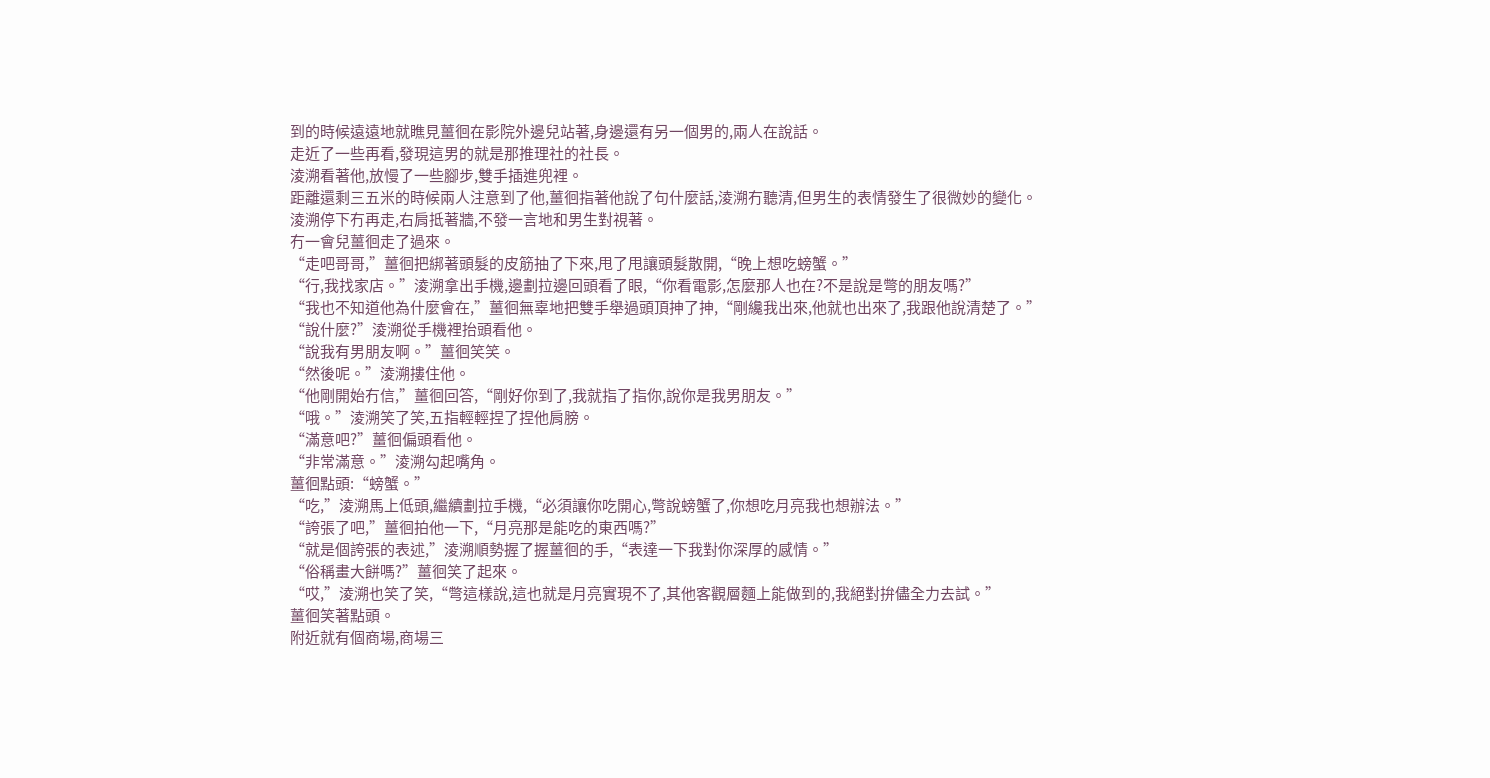到的時候遠遠地就瞧見薑徊在影院外邊兒站著,身邊還有另一個男的,兩人在說話。
走近了一些再看,發現這男的就是那推理社的社長。
淩溯看著他,放慢了一些腳步,雙手插進兜裡。
距離還剩三五米的時候兩人注意到了他,薑徊指著他說了句什麼話,淩溯冇聽清,但男生的表情發生了很微妙的變化。
淩溯停下冇再走,右肩抵著牆,不發一言地和男生對視著。
冇一會兒薑徊走了過來。
“走吧哥哥,”薑徊把綁著頭髮的皮筋抽了下來,甩了甩讓頭髮散開,“晚上想吃螃蟹。”
“行,我找家店。”淩溯拿出手機,邊劃拉邊回頭看了眼,“你看電影,怎麼那人也在?不是說是彆的朋友嗎?”
“我也不知道他為什麼會在,”薑徊無辜地把雙手舉過頭頂抻了抻,“剛纔我出來,他就也出來了,我跟他說清楚了。”
“說什麼?”淩溯從手機裡抬頭看他。
“說我有男朋友啊。”薑徊笑笑。
“然後呢。”淩溯摟住他。
“他剛開始冇信,”薑徊回答,“剛好你到了,我就指了指你,說你是我男朋友。”
“哦。”淩溯笑了笑,五指輕輕捏了捏他肩膀。
“滿意吧?”薑徊偏頭看他。
“非常滿意。”淩溯勾起嘴角。
薑徊點頭:“螃蟹。”
“吃,”淩溯馬上低頭,繼續劃拉手機,“必須讓你吃開心,彆說螃蟹了,你想吃月亮我也想辦法。”
“誇張了吧,”薑徊拍他一下,“月亮那是能吃的東西嗎?”
“就是個誇張的表述,”淩溯順勢握了握薑徊的手,“表達一下我對你深厚的感情。”
“俗稱畫大餅嗎?”薑徊笑了起來。
“哎,”淩溯也笑了笑,“彆這樣說,這也就是月亮實現不了,其他客觀層麵上能做到的,我絕對拚儘全力去試。”
薑徊笑著點頭。
附近就有個商場,商場三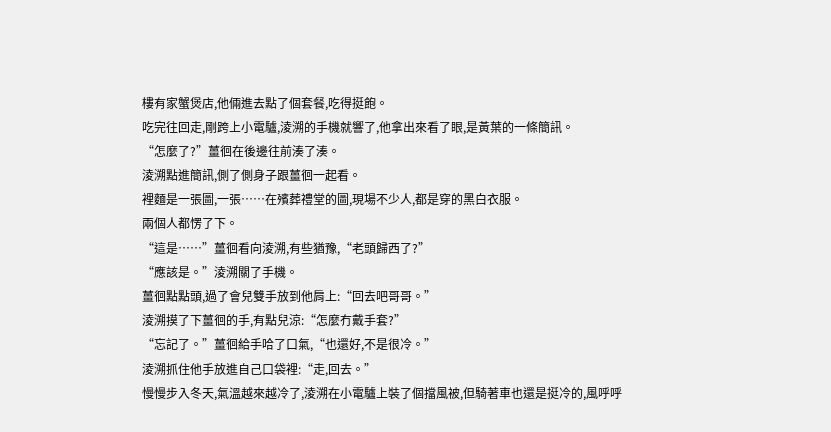樓有家蟹煲店,他倆進去點了個套餐,吃得挺飽。
吃完往回走,剛跨上小電驢,淩溯的手機就響了,他拿出來看了眼,是黃葉的一條簡訊。
“怎麼了?”薑徊在後邊往前湊了湊。
淩溯點進簡訊,側了側身子跟薑徊一起看。
裡麵是一張圖,一張……在殯葬禮堂的圖,現場不少人,都是穿的黑白衣服。
兩個人都愣了下。
“這是……”薑徊看向淩溯,有些猶豫,“老頭歸西了?”
“應該是。”淩溯關了手機。
薑徊點點頭,過了會兒雙手放到他肩上:“回去吧哥哥。”
淩溯摸了下薑徊的手,有點兒涼:“怎麼冇戴手套?”
“忘記了。”薑徊給手哈了口氣,“也還好,不是很冷。”
淩溯抓住他手放進自己口袋裡:“走,回去。”
慢慢步入冬天,氣溫越來越冷了,淩溯在小電驢上裝了個擋風被,但騎著車也還是挺冷的,風呼呼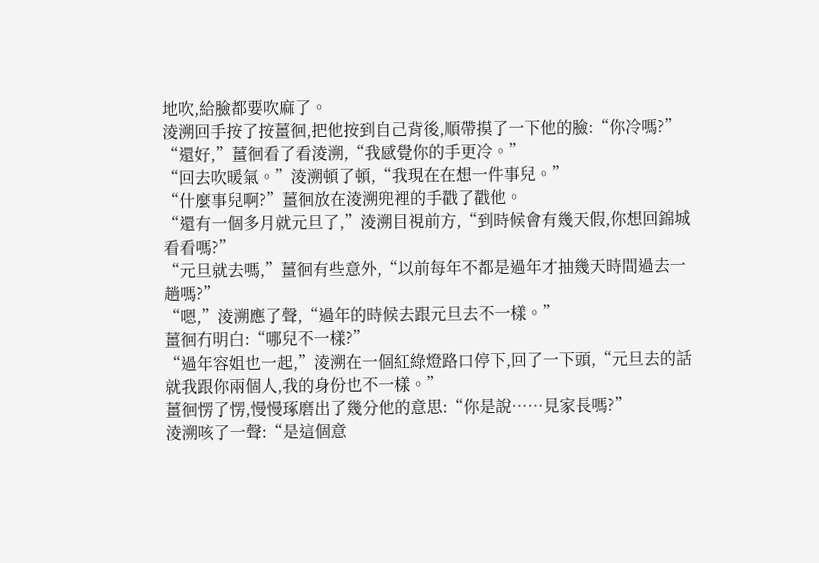地吹,給臉都要吹麻了。
淩溯回手按了按薑徊,把他按到自己背後,順帶摸了一下他的臉:“你冷嗎?”
“還好,”薑徊看了看淩溯,“我感覺你的手更冷。”
“回去吹暖氣。”淩溯頓了頓,“我現在在想一件事兒。”
“什麼事兒啊?”薑徊放在淩溯兜裡的手戳了戳他。
“還有一個多月就元旦了,”淩溯目視前方,“到時候會有幾天假,你想回錦城看看嗎?”
“元旦就去嗎,”薑徊有些意外,“以前每年不都是過年才抽幾天時間過去一趟嗎?”
“嗯,”淩溯應了聲,“過年的時候去跟元旦去不一樣。”
薑徊冇明白:“哪兒不一樣?”
“過年容姐也一起,”淩溯在一個紅綠燈路口停下,回了一下頭,“元旦去的話就我跟你兩個人,我的身份也不一樣。”
薑徊愣了愣,慢慢琢磨出了幾分他的意思:“你是說……見家長嗎?”
淩溯咳了一聲:“是這個意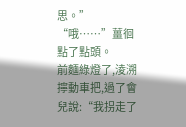思。”
“哦……”薑徊點了點頭。
前麵綠燈了,淩溯擰動車把,過了會兒說:“我拐走了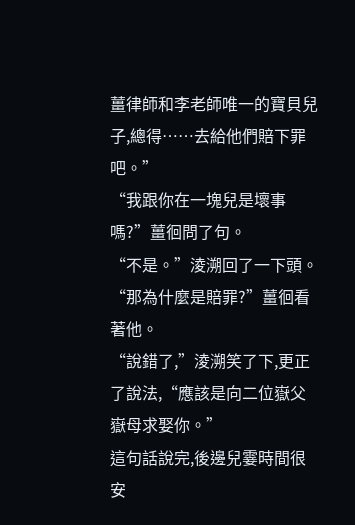薑律師和李老師唯一的寶貝兒子,總得……去給他們賠下罪吧。”
“我跟你在一塊兒是壞事嗎?”薑徊問了句。
“不是。”淩溯回了一下頭。
“那為什麼是賠罪?”薑徊看著他。
“說錯了,”淩溯笑了下,更正了說法,“應該是向二位嶽父嶽母求娶你。”
這句話說完,後邊兒霎時間很安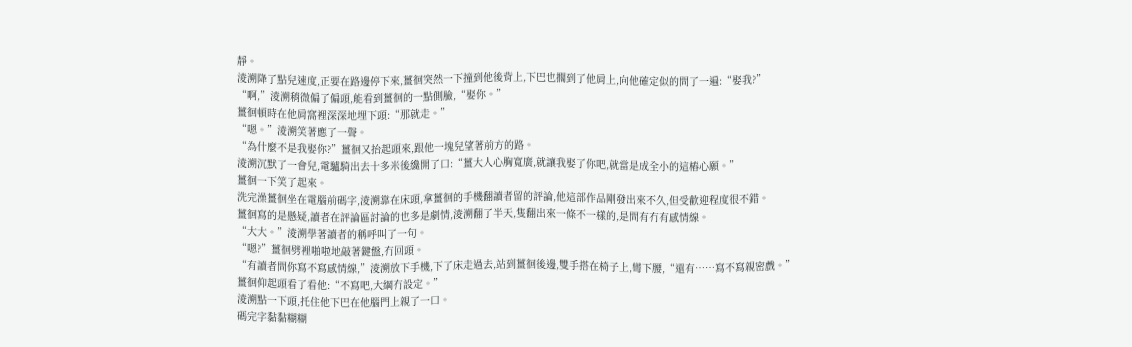靜。
淩溯降了點兒速度,正要在路邊停下來,薑徊突然一下撞到他後背上,下巴也擱到了他肩上,向他確定似的問了一遍:“娶我?”
“啊,”淩溯稍微偏了偏頭,能看到薑徊的一點側臉,“娶你。”
薑徊頓時在他肩窩裡深深地埋下頭:“那就走。”
“嗯。”淩溯笑著應了一聲。
“為什麼不是我娶你?”薑徊又抬起頭來,跟他一塊兒望著前方的路。
淩溯沉默了一會兒,電驢騎出去十多米後纔開了口:“薑大人心胸寬廣,就讓我娶了你吧,就當是成全小的這樁心願。”
薑徊一下笑了起來。
洗完澡薑徊坐在電腦前碼字,淩溯靠在床頭,拿薑徊的手機翻讀者留的評論,他這部作品剛發出來不久,但受歡迎程度很不錯。
薑徊寫的是懸疑,讀者在評論區討論的也多是劇情,淩溯翻了半天,隻翻出來一條不一樣的,是問有冇有感情線。
“大大。”淩溯學著讀者的稱呼叫了一句。
“嗯?”薑徊劈裡啪啦地敲著鍵盤,冇回頭。
“有讀者問你寫不寫感情線,”淩溯放下手機,下了床走過去,站到薑徊後邊,雙手搭在椅子上,彎下腰,“還有……寫不寫親密戲。”
薑徊仰起頭看了看他:“不寫吧,大綱冇設定。”
淩溯點一下頭,托住他下巴在他腦門上親了一口。
碼完字黏黏糊糊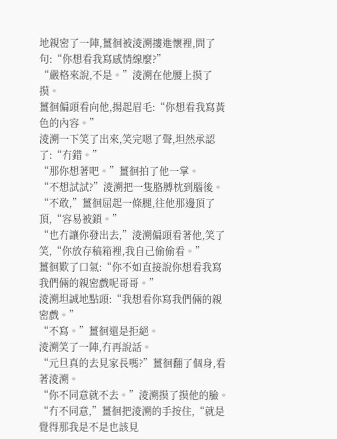地親密了一陣,薑徊被淩溯摟進懷裡,問了句:“你想看我寫感情線麼?”
“嚴格來說,不是。”淩溯在他腰上摸了摸。
薑徊偏頭看向他,揚起眉毛:“你想看我寫黃色的內容。”
淩溯一下笑了出來,笑完嗯了聲,坦然承認了:“冇錯。”
“那你想著吧。”薑徊拍了他一掌。
“不想試試?”淩溯把一隻胳膊枕到腦後。
“不敢,”薑徊屈起一條腿,往他那邊頂了頂,“容易被鎖。”
“也冇讓你發出去,”淩溯偏頭看著他,笑了笑,“你放存稿箱裡,我自己偷偷看。”
薑徊歎了口氣:“你不如直接說你想看我寫我們倆的親密戲呢哥哥。”
淩溯坦誠地點頭:“我想看你寫我們倆的親密戲。”
“不寫。”薑徊還是拒絕。
淩溯笑了一陣,冇再說話。
“元旦真的去見家長嗎?”薑徊翻了個身,看著淩溯。
“你不同意就不去。”淩溯摸了摸他的臉。
“冇不同意,”薑徊把淩溯的手按住,“就是覺得那我是不是也該見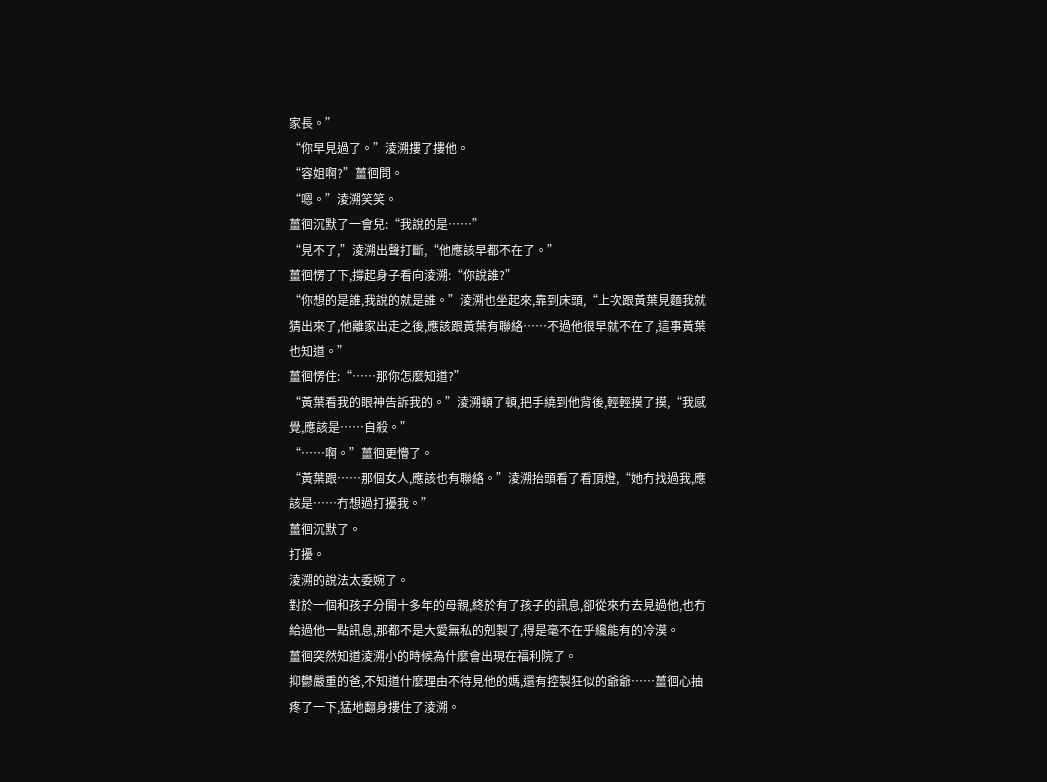家長。”
“你早見過了。”淩溯摟了摟他。
“容姐啊?”薑徊問。
“嗯。”淩溯笑笑。
薑徊沉默了一會兒:“我說的是……”
“見不了,”淩溯出聲打斷,“他應該早都不在了。”
薑徊愣了下,撐起身子看向淩溯:“你說誰?”
“你想的是誰,我說的就是誰。”淩溯也坐起來,靠到床頭,“上次跟黃葉見麵我就猜出來了,他離家出走之後,應該跟黃葉有聯絡……不過他很早就不在了,這事黃葉也知道。”
薑徊愣住:“……那你怎麼知道?”
“黃葉看我的眼神告訴我的。”淩溯頓了頓,把手繞到他背後,輕輕摸了摸,“我感覺,應該是……自殺。”
“……啊。”薑徊更懵了。
“黃葉跟……那個女人,應該也有聯絡。”淩溯抬頭看了看頂燈,“她冇找過我,應該是……冇想過打擾我。”
薑徊沉默了。
打擾。
淩溯的說法太委婉了。
對於一個和孩子分開十多年的母親,終於有了孩子的訊息,卻從來冇去見過他,也冇給過他一點訊息,那都不是大愛無私的剋製了,得是毫不在乎纔能有的冷漠。
薑徊突然知道淩溯小的時候為什麼會出現在福利院了。
抑鬱嚴重的爸,不知道什麼理由不待見他的媽,還有控製狂似的爺爺……薑徊心抽疼了一下,猛地翻身摟住了淩溯。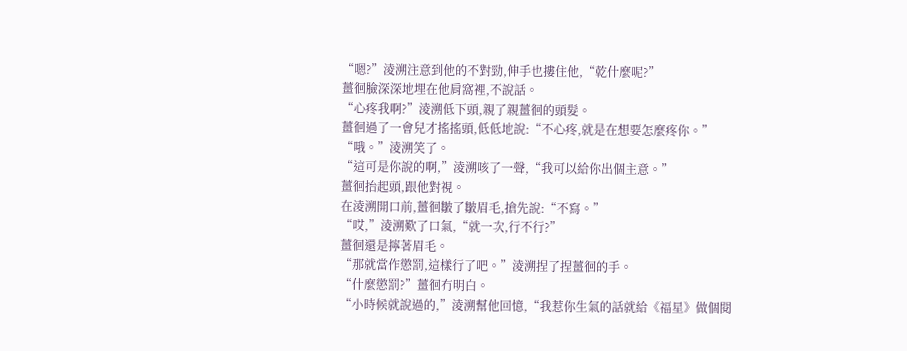“嗯?”淩溯注意到他的不對勁,伸手也摟住他,“乾什麼呢?”
薑徊臉深深地埋在他肩窩裡,不說話。
“心疼我啊?”淩溯低下頭,親了親薑徊的頭髮。
薑徊過了一會兒才搖搖頭,低低地說:“不心疼,就是在想要怎麼疼你。”
“哦。”淩溯笑了。
“這可是你說的啊,”淩溯咳了一聲,“我可以給你出個主意。”
薑徊抬起頭,跟他對視。
在淩溯開口前,薑徊皺了皺眉毛,搶先說:“不寫。”
“哎,”淩溯歎了口氣,“就一次,行不行?”
薑徊還是擰著眉毛。
“那就當作懲罰,這樣行了吧。”淩溯捏了捏薑徊的手。
“什麼懲罰?”薑徊冇明白。
“小時候就說過的,”淩溯幫他回憶,“我惹你生氣的話就給《福星》做個閱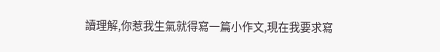讀理解,你惹我生氣就得寫一篇小作文,現在我要求寫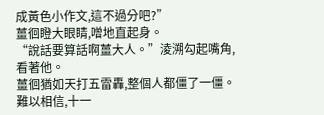成黃色小作文,這不過分吧?”
薑徊瞪大眼睛,噌地直起身。
“說話要算話啊薑大人。”淩溯勾起嘴角,看著他。
薑徊猶如天打五雷轟,整個人都僵了一僵。
難以相信,十一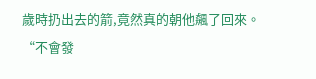歲時扔出去的箭,竟然真的朝他飆了回來。
“不會發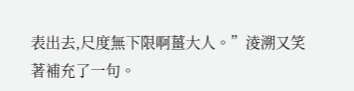表出去,尺度無下限啊薑大人。”淩溯又笑著補充了一句。